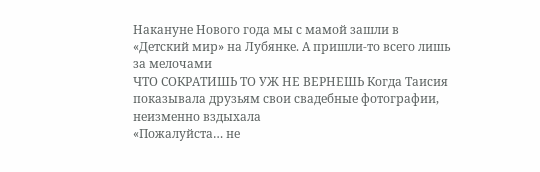Накануне Нового года мы с мамой зашли в «Детский мир» на Лубянке. А пришли-то всего лишь за мелочами
ЧТО СОКРАТИШЬ ТО УЖ НЕ ВЕРНЕШЬ Когда Таисия показывала друзьям свои свадебные фотографии, неизменно вздыхала
«Пожалуйста… не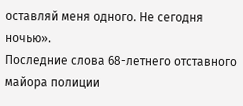оставляй меня одного. Не сегодня ночью».
Последние слова 68-летнего отставного майора полиции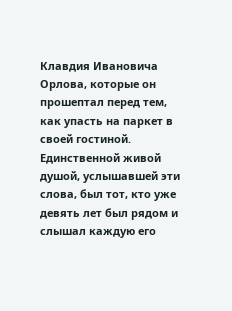Клавдия Ивановича Орлова, которые он прошептал перед тем, как упасть на паркет в своей гостиной. Единственной живой душой, услышавшей эти слова, был тот, кто уже девять лет был рядом и слышал каждую его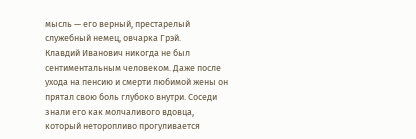мысль — его верный, престарелый служебный немец, овчарка Грэй.
Клавдий Иванович никогда не был сентиментальным человеком. Даже после ухода на пенсию и смерти любимой жены он прятал свою боль глубоко внутри. Соседи знали его как молчаливого вдовца, который неторопливо прогуливается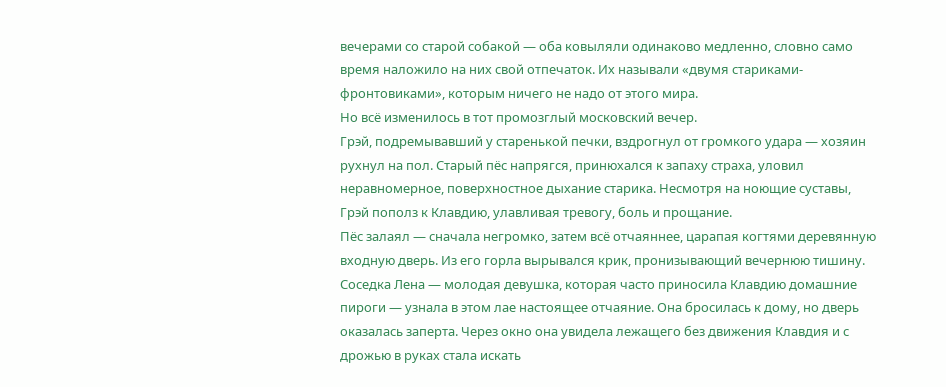вечерами со старой собакой — оба ковыляли одинаково медленно, словно само время наложило на них свой отпечаток. Их называли «двумя стариками-фронтовиками», которым ничего не надо от этого мира.
Но всё изменилось в тот промозглый московский вечер.
Грэй, подремывавший у старенькой печки, вздрогнул от громкого удара — хозяин рухнул на пол. Старый пёс напрягся, принюхался к запаху страха, уловил неравномерное, поверхностное дыхание старика. Несмотря на ноющие суставы, Грэй пополз к Клавдию, улавливая тревогу, боль и прощание.
Пёс залаял — сначала негромко, затем всё отчаяннее, царапая когтями деревянную входную дверь. Из его горла вырывался крик, пронизывающий вечернюю тишину.
Соседка Лена — молодая девушка, которая часто приносила Клавдию домашние пироги — узнала в этом лае настоящее отчаяние. Она бросилась к дому, но дверь оказалась заперта. Через окно она увидела лежащего без движения Клавдия и с дрожью в руках стала искать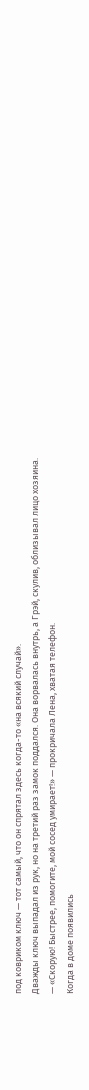под ковриком ключ — тот самый, что он спрятал здесь когда-то «на всякий случай».
Дважды ключ выпадал из рук, но на третий раз замок поддался. Она ворвалась внутрь, а Грэй, скулив, облизывал лицо хозяина.
— «Скорую! Быстрее, помогите, мой сосед умирает!» — прокричала Лена, хватая телефон.
Когда в доме появились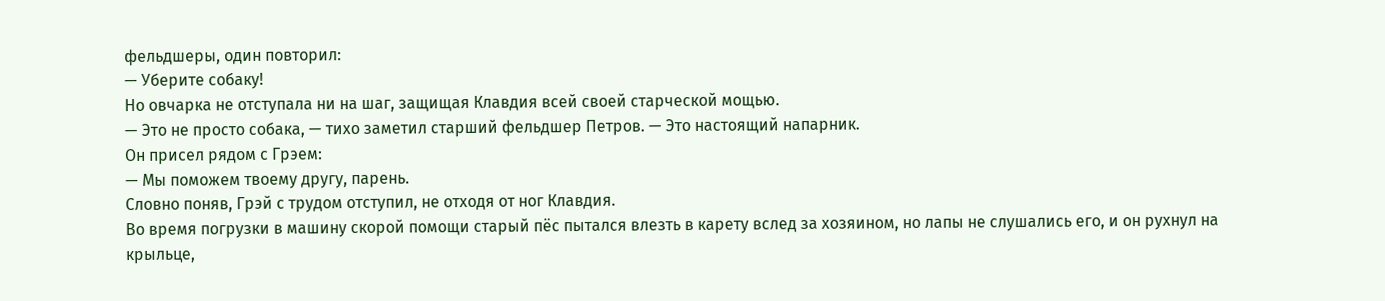фельдшеры, один повторил:
— Уберите собаку!
Но овчарка не отступала ни на шаг, защищая Клавдия всей своей старческой мощью.
— Это не просто собака, — тихо заметил старший фельдшер Петров. — Это настоящий напарник.
Он присел рядом с Грэем:
— Мы поможем твоему другу, парень.
Словно поняв, Грэй с трудом отступил, не отходя от ног Клавдия.
Во время погрузки в машину скорой помощи старый пёс пытался влезть в карету вслед за хозяином, но лапы не слушались его, и он рухнул на крыльце,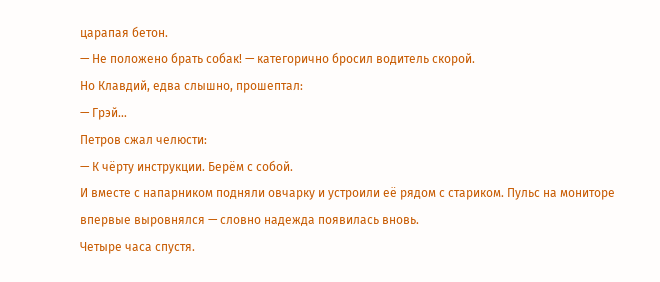царапая бетон.
— Не положено брать собак! — категорично бросил водитель скорой.
Но Клавдий, едва слышно, прошептал:
— Грэй…
Петров сжал челюсти:
— К чёрту инструкции. Берём с собой.
И вместе с напарником подняли овчарку и устроили её рядом с стариком. Пульс на мониторе впервые выровнялся — словно надежда появилась вновь.
Четыре часа спустя.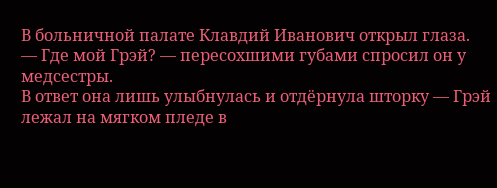В больничной палате Клавдий Иванович открыл глаза.
— Где мой Грэй? — пересохшими губами спросил он у медсестры.
В ответ она лишь улыбнулась и отдёрнула шторку — Грэй лежал на мягком пледе в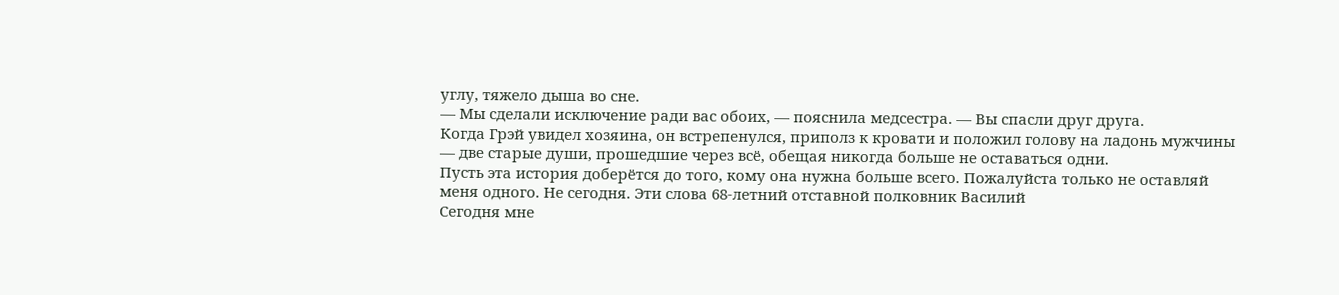углу, тяжело дыша во сне.
— Мы сделали исключение ради вас обоих, — пояснила медсестра. — Вы спасли друг друга.
Когда Грэй увидел хозяина, он встрепенулся, приполз к кровати и положил голову на ладонь мужчины — две старые души, прошедшие через всё, обещая никогда больше не оставаться одни.
Пусть эта история доберётся до того, кому она нужна больше всего. Пожалуйста только не оставляй меня одного. Не сегодня. Эти слова 68-летний отставной полковник Василий
Сегодня мне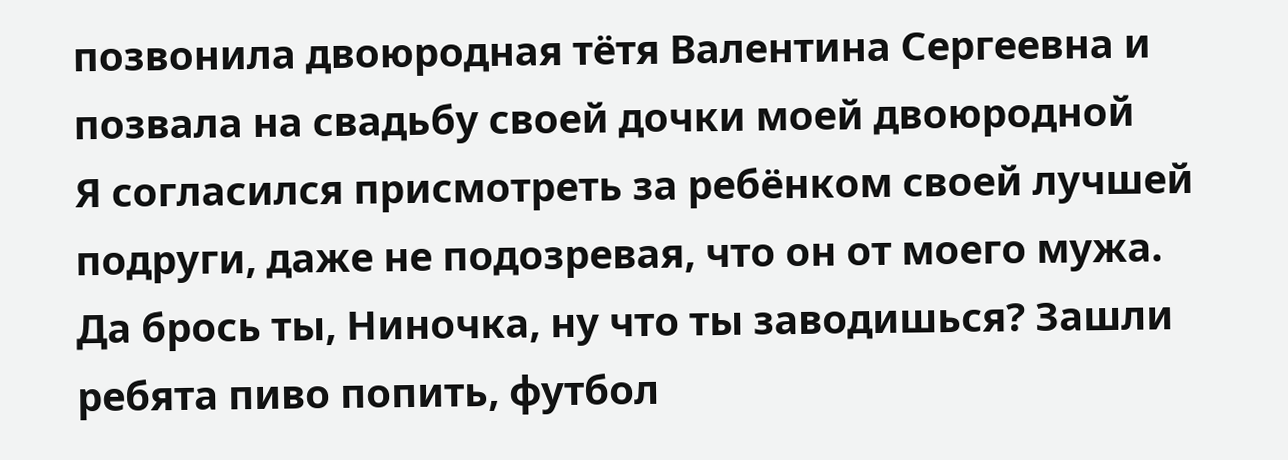позвонила двоюродная тётя Валентина Сергеевна и позвала на свадьбу своей дочки моей двоюродной
Я согласился присмотреть за ребёнком своей лучшей подруги, даже не подозревая, что он от моего мужа.
Да брось ты, Ниночка, ну что ты заводишься? Зашли ребята пиво попить, футбол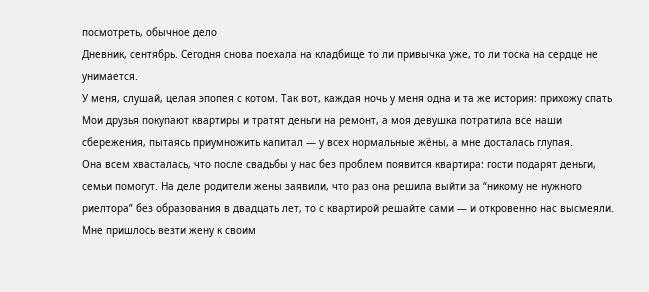посмотреть, обычное дело
Дневник, сентябрь. Сегодня снова поехала на кладбище то ли привычка уже, то ли тоска на сердце не унимается.
У меня, слушай, целая эпопея с котом. Так вот, каждая ночь у меня одна и та же история: прихожу спать
Мои друзья покупают квартиры и тратят деньги на ремонт, а моя девушка потратила все наши сбережения, пытаясь приумножить капитал — у всех нормальные жёны, а мне досталась глупая.
Она всем хвасталась, что после свадьбы у нас без проблем появится квартира: гости подарят деньги, семьи помогут. На деле родители жены заявили, что раз она решила выйти за “никому не нужного риелтора” без образования в двадцать лет, то с квартирой решайте сами — и откровенно нас высмеяли. Мне пришлось везти жену к своим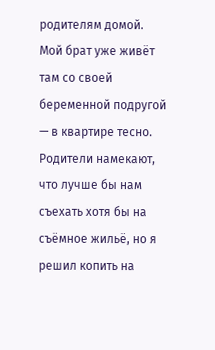родителям домой.
Мой брат уже живёт там со своей беременной подругой — в квартире тесно. Родители намекают, что лучше бы нам съехать хотя бы на съёмное жильё, но я решил копить на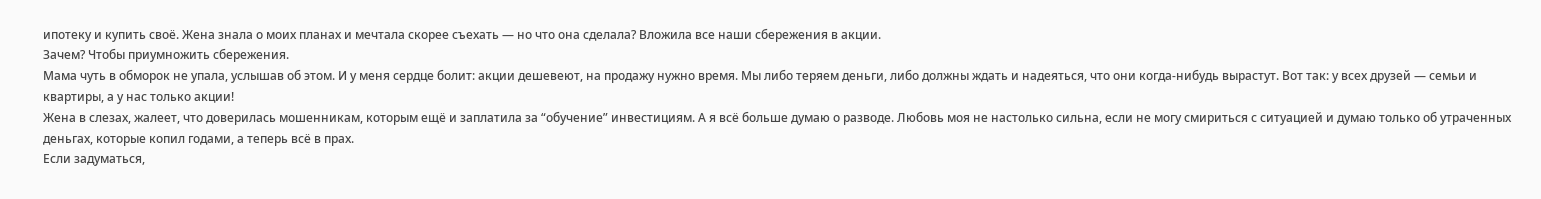ипотеку и купить своё. Жена знала о моих планах и мечтала скорее съехать — но что она сделала? Вложила все наши сбережения в акции.
Зачем? Чтобы приумножить сбережения.
Мама чуть в обморок не упала, услышав об этом. И у меня сердце болит: акции дешевеют, на продажу нужно время. Мы либо теряем деньги, либо должны ждать и надеяться, что они когда-нибудь вырастут. Вот так: у всех друзей — семьи и квартиры, а у нас только акции!
Жена в слезах, жалеет, что доверилась мошенникам, которым ещё и заплатила за “обучение” инвестициям. А я всё больше думаю о разводе. Любовь моя не настолько сильна, если не могу смириться с ситуацией и думаю только об утраченных деньгах, которые копил годами, а теперь всё в прах.
Если задуматься,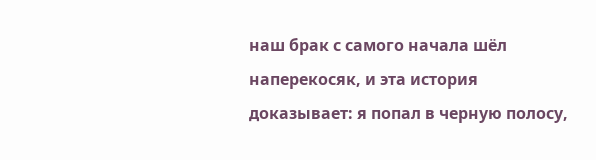наш брак с самого начала шёл наперекосяк, и эта история доказывает: я попал в черную полосу,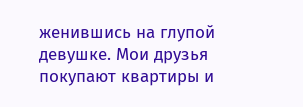женившись на глупой девушке. Мои друзья покупают квартиры и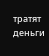тратят деньги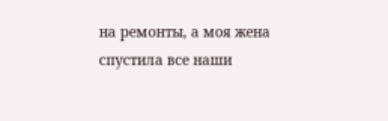на ремонты, а моя жена спустила все наши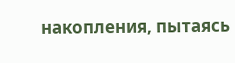накопления, пытаясь